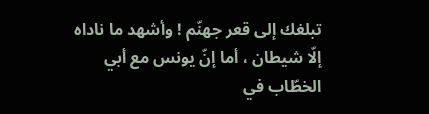تبلغك إلى قعر جهنّم ! وأشهد ما ناداه إلّا شيطان ، أما إنّ يونس مع أبي الخطّاب في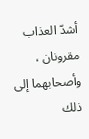أشدّ العذاب مقرونان ، وأصحابهما إلى ذلك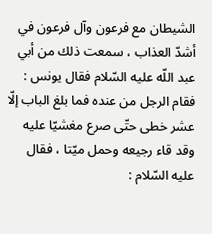الشيطان مع فرعون وآل فرعون في أشدّ العذاب ، سمعت ذلك من أبي عبد اللّه عليه السّلام فقال يونس : فقام الرجل من عنده فما بلغ الباب إلّا عشر خطى حتّى صرع مغشيّا عليه وقد قاء رجيعه وحمل ميّتا ، فقال عليه السّلام :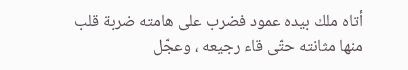أتاه ملك بيده عمود فضرب على هامته ضربة قلب منها مثانته حتّى قاء رجيعه ، وعجّل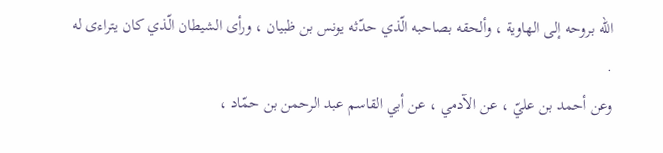اللّه بروحه إلى الهاوية ، وألحقه بصاحبه الّذي حدّثه يونس بن ظبيان ، ورأى الشيطان الّذي كان يتراءى له .
وعن أحمد بن عليّ ، عن الآدمي ، عن أبي القاسم عبد الرحمن بن حمّاد ،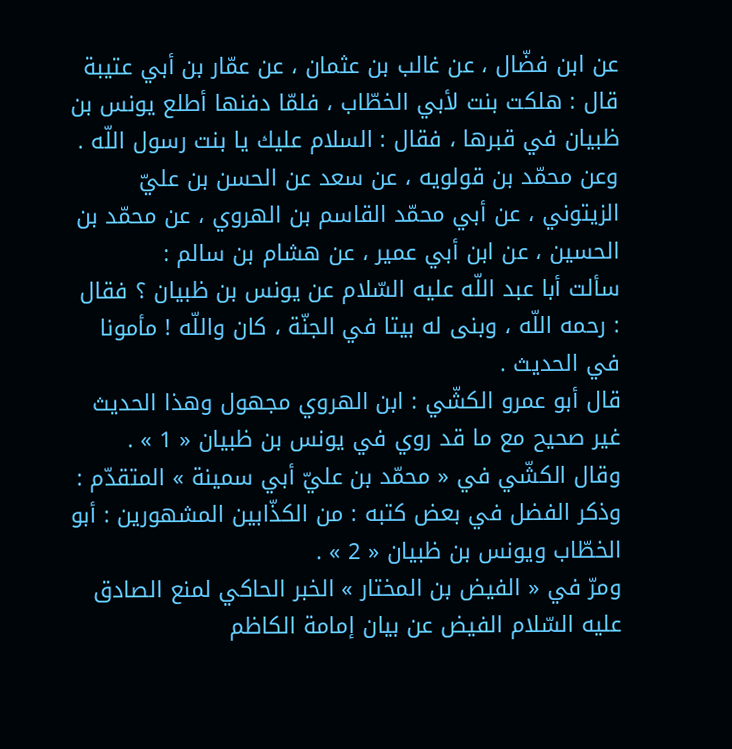عن ابن فضّال ، عن غالب بن عثمان ، عن عمّار بن أبي عتيبة قال : هلكت بنت لأبي الخطّاب ، فلمّا دفنها أطلع يونس بن ظبيان في قبرها ، فقال : السلام عليك يا بنت رسول اللّه .
وعن محمّد بن قولويه ، عن سعد عن الحسن بن عليّ الزيتوني ، عن أبي محمّد القاسم بن الهروي ، عن محمّد بن الحسين ، عن ابن أبي عمير ، عن هشام بن سالم :
سألت أبا عبد اللّه عليه السّلام عن يونس بن ظبيان ؟ فقال : رحمه اللّه ، وبنى له بيتا في الجنّة ، كان واللّه ! مأمونا في الحديث .
قال أبو عمرو الكشّي : ابن الهروي مجهول وهذا الحديث غير صحيح مع ما قد روي في يونس بن ظبيان « 1 » .
وقال الكشّي في « محمّد بن عليّ أبي سمينة » المتقدّم : وذكر الفضل في بعض كتبه : من الكذّابين المشهورين : أبو الخطّاب ويونس بن ظبيان « 2 » .
ومرّ في « الفيض بن المختار » الخبر الحاكي لمنع الصادق عليه السّلام الفيض عن بيان إمامة الكاظم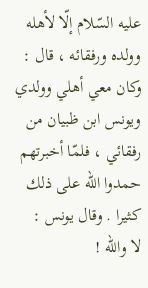عليه السّلام إلّا لأهله وولده ورفقائه ، قال : وكان معي أهلي وولدي ويونس ابن ظبيان من رفقائي ، فلمّا أخبرتهم حمدوا اللّه على ذلك كثيرا . وقال يونس :
لا واللّه !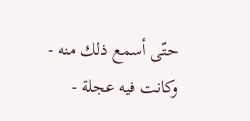حتّى أسمع ذلك منه - وكانت فيه عجلة -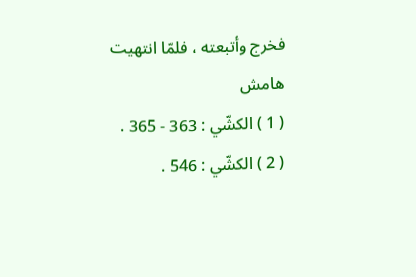فخرج وأتبعته ، فلمّا انتهيت
هامش
( 1 ) الكشّي : 363 - 365 .
( 2 ) الكشّي : 546 .